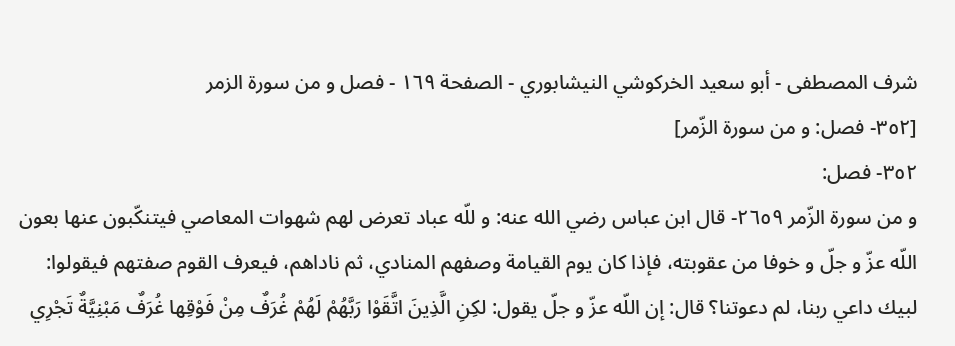شرف المصطفى - أبو سعيد الخركوشي النيشابوري - الصفحة ١٦٩ - فصل و من سورة الزمر
[٣٥٢- فصل: و من سورة الزّمر]
٣٥٢- فصل:
و من سورة الزّمر ٢٦٥٩- قال ابن عباس رضي الله عنه: و للّه عباد تعرض لهم شهوات المعاصي فيتنكّبون عنها بعون اللّه عزّ و جلّ و خوفا من عقوبته، فإذا كان يوم القيامة وصفهم المنادي، ثم ناداهم، فيعرف القوم صفتهم فيقولوا: لبيك داعي ربنا، لم دعوتنا؟ قال: إن اللّه عزّ و جلّ يقول: لكِنِ الَّذِينَ اتَّقَوْا رَبَّهُمْ لَهُمْ غُرَفٌ مِنْ فَوْقِها غُرَفٌ مَبْنِيَّةٌ تَجْرِي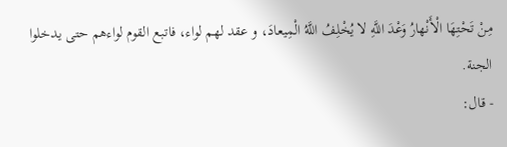مِنْ تَحْتِهَا الْأَنْهارُ وَعْدَ اللَّهِ لا يُخْلِفُ اللَّهُ الْمِيعادَ، و عقد لهم لواء، فاتبع القوم لواءهم حتى يدخلوا الجنة.
- قال: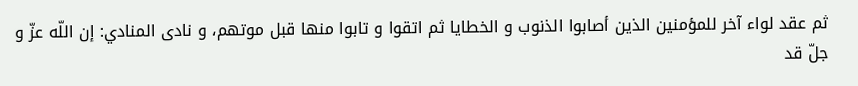ثم عقد لواء آخر للمؤمنين الذين أصابوا الذنوب و الخطايا ثم اتقوا و تابوا منها قبل موتهم، و نادى المنادي: إن اللّه عزّ و جلّ قد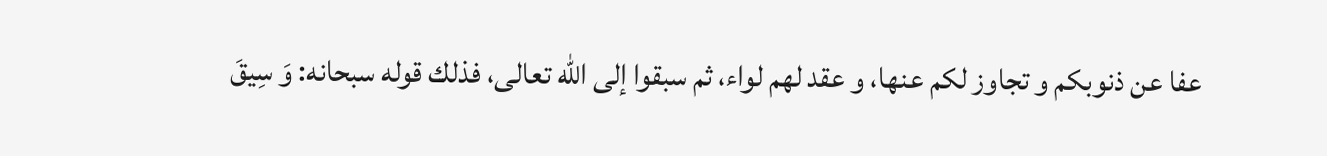عفا عن ذنوبكم و تجاوز لكم عنها، و عقد لهم لواء، ثم سبقوا إلى اللّه تعالى، فذلك قوله سبحانه: وَ سِيقَ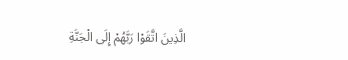الَّذِينَ اتَّقَوْا رَبَّهُمْ إِلَى الْجَنَّةِ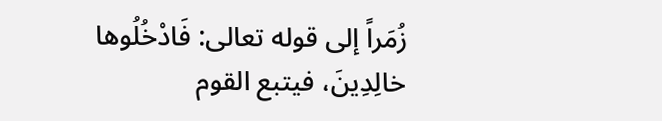زُمَراً إلى قوله تعالى: فَادْخُلُوها خالِدِينَ، فيتبع القوم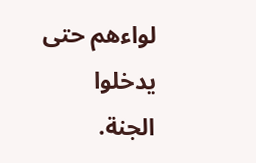لواءهم حتى يدخلوا الجنة.